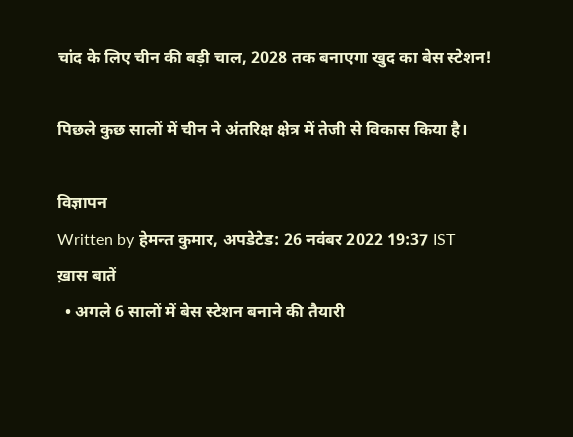चांद के लिए चीन की बड़ी चाल, 2028 तक बनाएगा खुद का बेस स्टेशन!

पिछले कुछ सालों में चीन ने अंतरिक्ष क्षेत्र में तेजी से विकास किया है।

विज्ञापन
Written by हेमन्त कुमार, अपडेटेड: 26 नवंबर 2022 19:37 IST
ख़ास बातें
  • अगले 6 सालों में बेस स्टेशन बनाने की तैयारी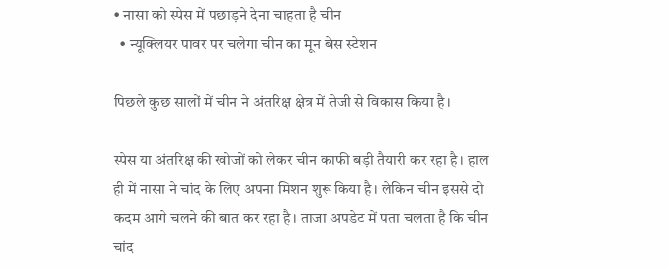• नासा को स्पेस में पछाड़ने देना चाहता है चीन
  • न्यूक्लियर पावर पर चलेगा चीन का मून बेस स्टेशन

पिछले कुछ सालों में चीन ने अंतरिक्ष क्षेत्र में तेजी से विकास किया है।

स्पेस या अंतरिक्ष की खोजों को लेकर चीन काफी बड़ी तैयारी कर रहा है। हाल ही में नासा ने चांद के लिए अपना मिशन शुरू किया है। लेकिन चीन इससे दो कदम आगे चलने की बात कर रहा है। ताजा अपडेट में पता चलता है कि चीन चांद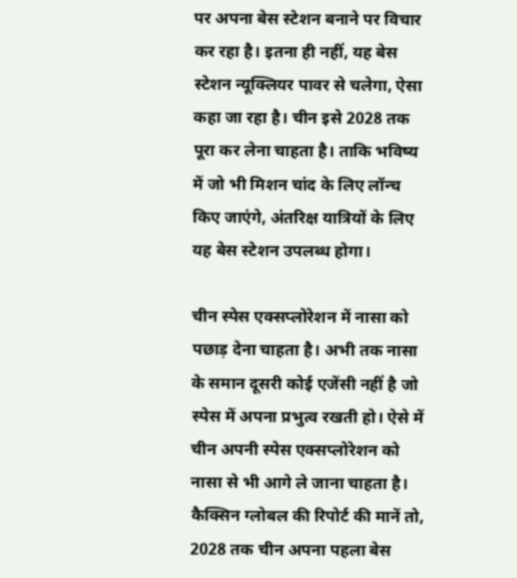पर अपना बेस स्टेशन बनाने पर विचार कर रहा है। इतना ही नहीं, यह बेस स्टेशन न्यूक्लियर पावर से चलेगा, ऐसा कहा जा रहा है। चीन इसे 2028 तक पूरा कर लेना चाहता है। ताकि भविष्य में जो भी मिशन चांद के लिए लॉन्च किए जाएंगे, अंतरिक्ष यात्रियों के लिए यह बेस स्टेशन उपलब्ध होगा।

चीन स्पेस एक्सप्लोरेशन में नासा को पछाड़ देना चाहता है। अभी तक नासा के समान दूसरी कोई एजेंसी नहीं है जो स्पेस में अपना प्रभुत्व रखती हो। ऐसे में चीन अपनी स्पेस एक्सप्लोरेशन को नासा से भी आगे ले जाना चाहता है। कैक्सिन ग्लोबल की रिपोर्ट की मानें तो, 2028 तक चीन अपना पहला बेस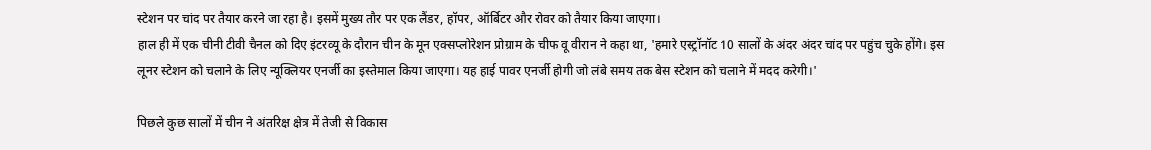स्टेशन पर चांद पर तैयार करने जा रहा है। इसमें मुख्य तौर पर एक लैंडर, हॉपर, ऑर्बिटर और रोवर को तैयार किया जाएगा।
हाल ही में एक चीनी टीवी चैनल को दिए इंटरव्यू के दौरान चीन के मून एक्सप्लोरेशन प्रोग्राम के चीफ वू वीरान ने कहा था, 'हमारे एस्ट्रॉनॉट 10 सालों के अंदर अंदर चांद पर पहुंच चुके होंगे। इस लूनर स्टेशन को चलाने के लिए न्यूक्लियर एनर्जी का इस्तेमाल किया जाएगा। यह हाई पावर एनर्जी होगी जो लंबे समय तक बेस स्टेशन को चलाने में मदद करेगी।'

पिछले कुछ सालों में चीन ने अंतरिक्ष क्षेत्र में तेजी से विकास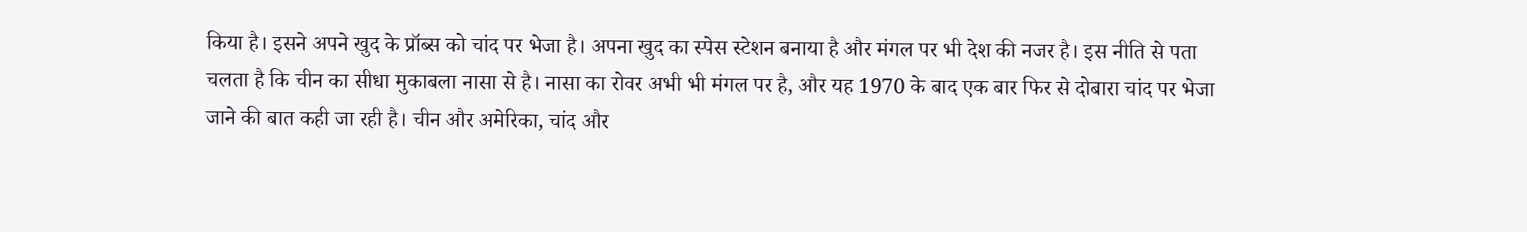किया है। इसने अपने खुद के प्रॉब्स को चांद पर भेजा है। अपना खुद का स्पेस स्टेशन बनाया है और मंगल पर भी देश की नजर है। इस नीति से पता चलता है कि चीन का सीधा मुकाबला नासा से है। नासा का रोवर अभी भी मंगल पर है, और यह 1970 के बाद एक बार फिर से दोबारा चांद पर भेजा जाने की बात कही जा रही है। चीन और अमेरिका, चांद और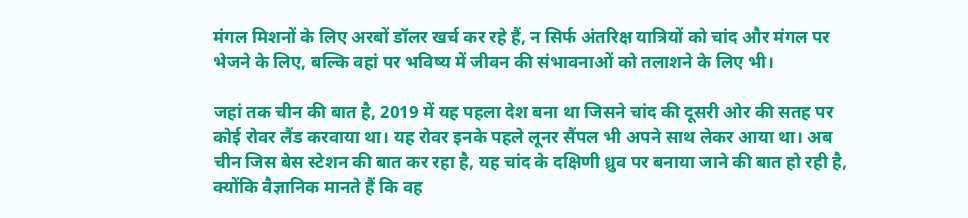मंगल मिशनों के लिए अरबों डॉलर खर्च कर रहे हैं, न सिर्फ अंतरिक्ष यात्रियों को चांद और मंगल पर भेजने के लिए, बल्कि वहां पर भविष्य में जीवन की संभावनाओं को तलाशने के लिए भी।

जहां तक चीन की बात है, 2019 में यह पहला देश बना था जिसने चांद की दूसरी ओर की सतह पर कोई रोवर लैंड करवाया था। यह रोवर इनके पहले लूनर सैंपल भी अपने साथ लेकर आया था। अब चीन जिस बेस स्टेशन की बात कर रहा है, यह चांद के दक्षिणी ध्रुव पर बनाया जाने की बात हो रही है, क्योंकि वैज्ञानिक मानते हैं कि वह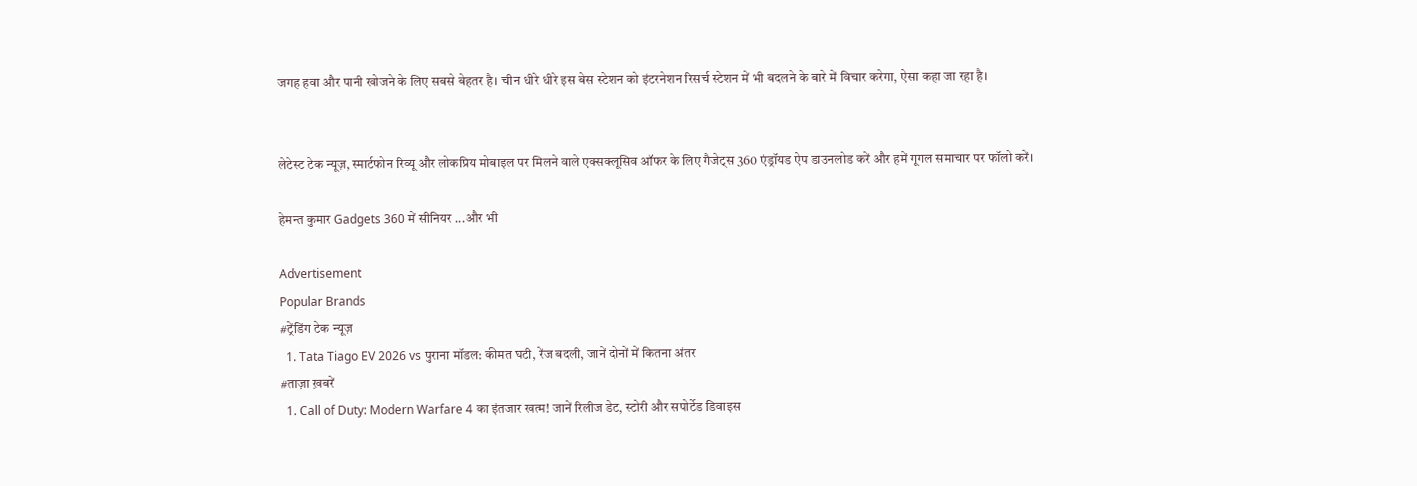जगह हवा और पानी खोजने के लिए सबसे बेहतर है। चीन धीरे धीरे इस बेस स्टेशन को इंटरनेशन रिसर्च स्टेशन में भी बदलने के बारे में विचार करेगा, ऐसा कहा जा रहा है।


लेटेस्ट टेक न्यूज़, स्मार्टफोन रिव्यू और लोकप्रिय मोबाइल पर मिलने वाले एक्सक्लूसिव ऑफर के लिए गैजेट्स 360 एंड्रॉयड ऐप डाउनलोड करें और हमें गूगल समाचार पर फॉलो करें।

हेमन्त कुमार Gadgets 360 में सीनियर ...और भी

Advertisement
Popular Brands
#ट्रेंडिंग टेक न्यूज़
  1. Tata Tiago EV 2026 vs पुराना मॉडल: कीमत घटी, रेंज बदली, जानें दोनों में कितना अंतर
#ताज़ा ख़बरें
  1. Call of Duty: Modern Warfare 4 का इंतजार खत्म! जानें रिलीज डेट, स्टोरी और सपोर्टेड डिवाइस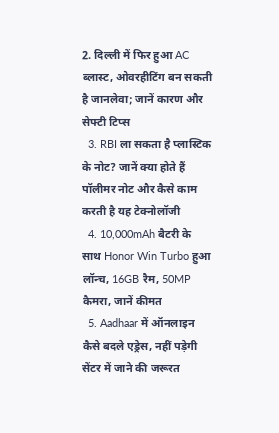2. दिल्ली में फिर हुआ AC ब्लास्ट, ओवरहीटिंग बन सकती है जानलेवा; जानें कारण और सेफ्टी टिप्स
  3. RBI ला सकता है प्लास्टिक के नोट? जानें क्या होते हैं पॉलीमर नोट और कैसे काम करती है यह टेक्नोलॉजी
  4. 10,000mAh बैटरी के साथ Honor Win Turbo हुआ लॉन्च, 16GB रैम, 50MP कैमरा, जानें कीमत
  5. Aadhaar में ऑनलाइन कैसे बदले एड्रेस, नहीं पड़ेगी सेंटर में जाने की जरूरत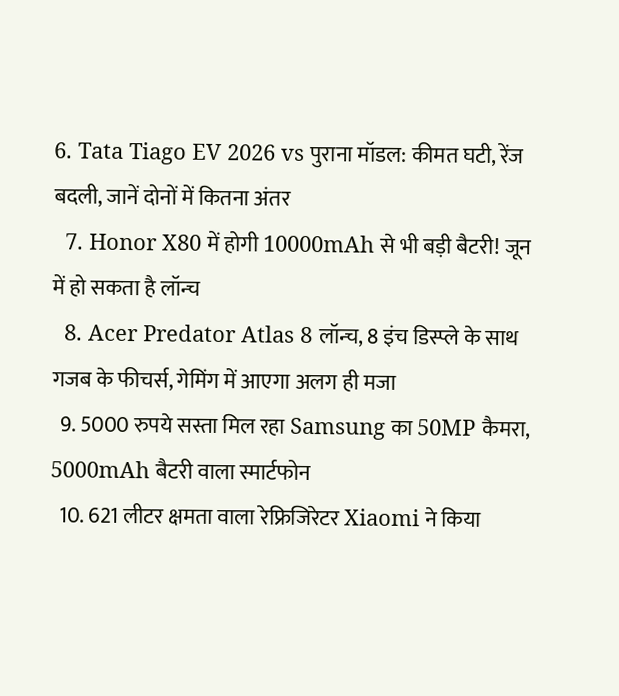6. Tata Tiago EV 2026 vs पुराना मॉडल: कीमत घटी, रेंज बदली, जानें दोनों में कितना अंतर
  7. Honor X80 में होगी 10000mAh से भी बड़ी बैटरी! जून में हो सकता है लॉन्च
  8. Acer Predator Atlas 8 लॉन्च, 8 इंच डिस्प्ले के साथ गजब के फीचर्स, गेमिंग में आएगा अलग ही मजा
  9. 5000 रुपये सस्ता मिल रहा Samsung का 50MP कैमरा, 5000mAh बैटरी वाला स्मार्टफोन
  10. 621 लीटर क्षमता वाला रेफ्रिजिरेटर Xiaomi ने किया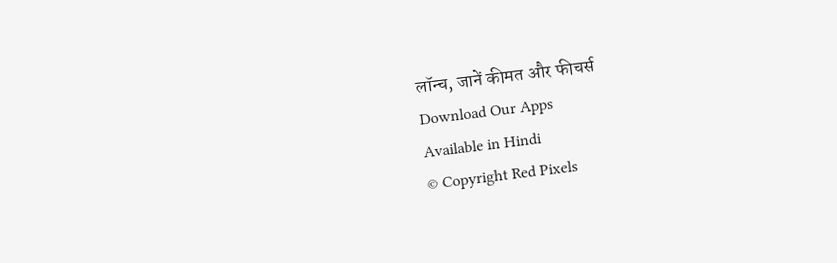लॉन्च, जानें कीमत और फीचर्स
Download Our Apps
Available in Hindi
© Copyright Red Pixels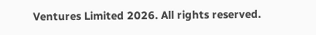Ventures Limited 2026. All rights reserved.